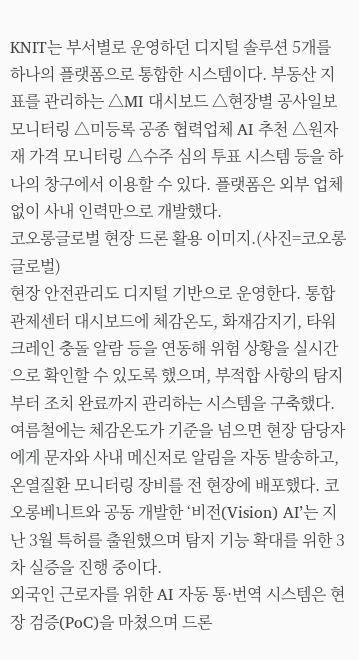KNIT는 부서별로 운영하던 디지털 솔루션 5개를 하나의 플랫폼으로 통합한 시스템이다. 부동산 지표를 관리하는 △MI 대시보드 △현장별 공사일보 모니터링 △미등록 공종 협력업체 AI 추천 △원자재 가격 모니터링 △수주 심의 투표 시스템 등을 하나의 창구에서 이용할 수 있다. 플랫폼은 외부 업체 없이 사내 인력만으로 개발했다.
코오롱글로벌 현장 드론 활용 이미지.(사진=코오롱글로벌)
현장 안전관리도 디지털 기반으로 운영한다. 통합관제센터 대시보드에 체감온도, 화재감지기, 타워크레인 충돌 알람 등을 연동해 위험 상황을 실시간으로 확인할 수 있도록 했으며, 부적합 사항의 탐지부터 조치 완료까지 관리하는 시스템을 구축했다.
여름철에는 체감온도가 기준을 넘으면 현장 담당자에게 문자와 사내 메신저로 알림을 자동 발송하고, 온열질환 모니터링 장비를 전 현장에 배포했다. 코오롱베니트와 공동 개발한 ‘비전(Vision) AI’는 지난 3월 특허를 출원했으며 탐지 기능 확대를 위한 3차 실증을 진행 중이다.
외국인 근로자를 위한 AI 자동 통·번역 시스템은 현장 검증(PoC)을 마쳤으며 드론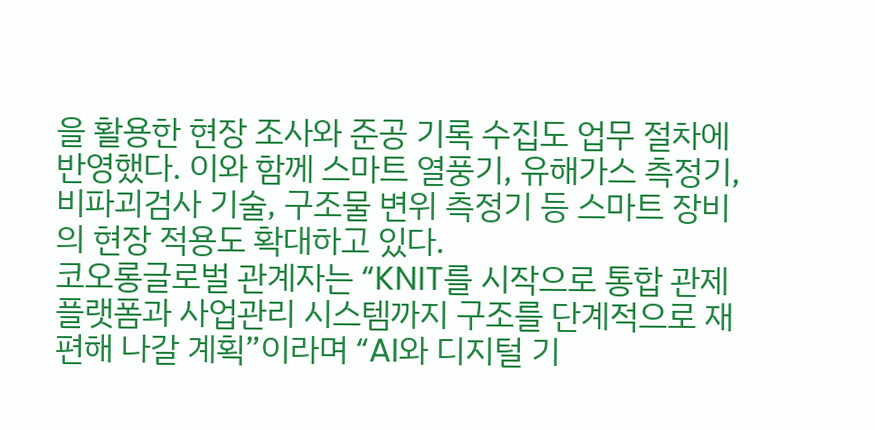을 활용한 현장 조사와 준공 기록 수집도 업무 절차에 반영했다. 이와 함께 스마트 열풍기, 유해가스 측정기, 비파괴검사 기술, 구조물 변위 측정기 등 스마트 장비의 현장 적용도 확대하고 있다.
코오롱글로벌 관계자는 “KNIT를 시작으로 통합 관제 플랫폼과 사업관리 시스템까지 구조를 단계적으로 재편해 나갈 계획”이라며 “AI와 디지털 기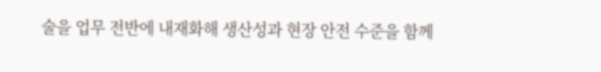술을 업무 전반에 내재화해 생산성과 현장 안전 수준을 함께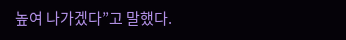높여 나가겠다”고 말했다.